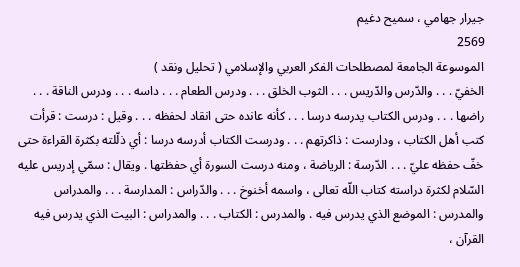جيرار جهامي ، سميح دغيم
2569
الموسوعة الجامعة لمصطلحات الفكر العربي والإسلامي ( تحليل ونقد )
الخفيّ . . . والدّرس والدّريس . . . الثوب الخلق . . . ودرس الطعام . . . داسه . . . ودرس الناقة . . . راضها . . . ودرس الكتاب يدرسه درسا . . . كأنه عانده حتى انقاد لحفظه . . . وقيل : درست : قرأت كتب أهل الكتاب ، ودارست : ذاكرتهم . . . ودرست الكتاب أدرسه درسا : أي ذلّلته بكثرة القراءة حتى خفّ حفظه عليّ . . . الدّرسة : الرياضة ، ومنه درست السورة أي حفظتها . ويقال : سمّي إدريس عليه السّلام لكثرة دراسته كتاب اللّه تعالى ، واسمه أخنوخ . . . والدّراس : المدارسة . . . والمدراس والمدرس : الموضع الذي يدرس فيه . والمدرس : الكتاب . . . والمدراس : البيت الذي يدرس فيه القرآن ،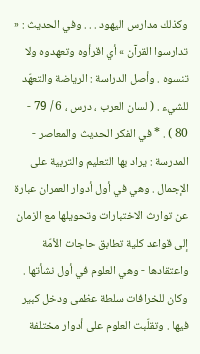وكذلك مدارس اليهود . . . وفي الحديث : « تدارسوا القرآن » أي اقرأوه وتعهدوه ولا تنسوه . وأصل الدراسة : الرياضة والتعهّد للشيء . ( لسان العرب ، درس ، 6 / 79 - 80 ) . * في الفكر الحديث والمعاصر - المدرسة : يراد بها التعليم والتربية على الإجمال . وهي في أول أدوار العمران عبارة عن توارث الاختبارات وتحويلها مع الزمان إلى قواعد كلية تطابق حاجات الأمّة واعتقادها - وهي العلوم في أول نشأتها . وكان للخرافات سلطة عظمى ودخل كبير فيها . وتقلّبت العلوم على أدوار مختلفة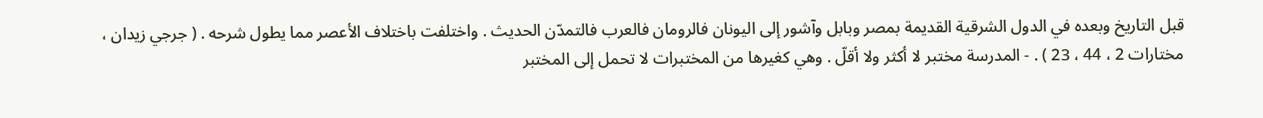قبل التاريخ وبعده في الدول الشرقية القديمة بمصر وبابل وآشور إلى اليونان فالرومان فالعرب فالتمدّن الحديث . واختلفت باختلاف الأعصر مما يطول شرحه . ( جرجي زيدان ، مختارات 2 ، 44 ، 23 ) . - المدرسة مختبر لا أكثر ولا أقلّ . وهي كغيرها من المختبرات لا تحمل إلى المختبر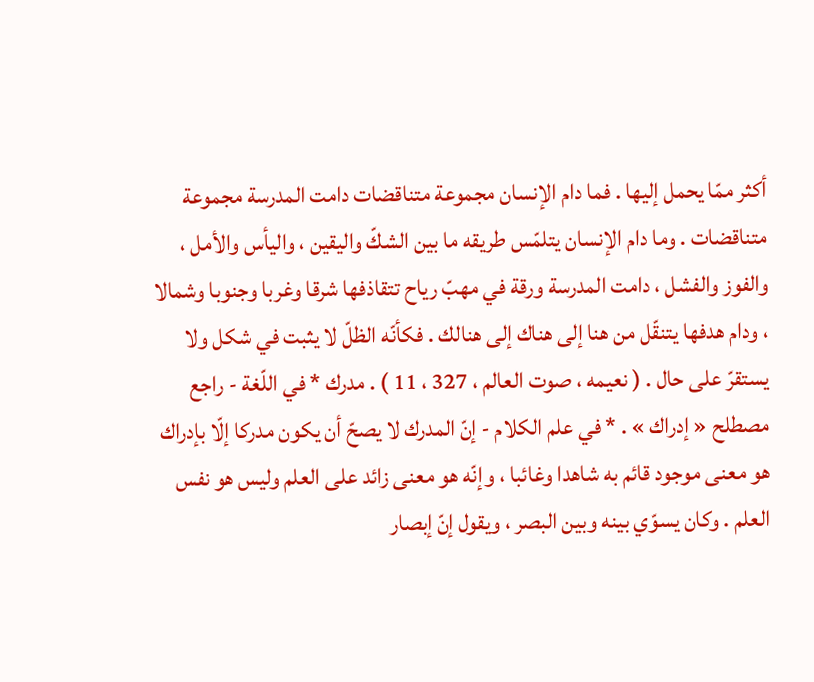أكثر ممّا يحمل إليها . فما دام الإنسان مجموعة متناقضات دامت المدرسة مجموعة متناقضات . وما دام الإنسان يتلمّس طريقه ما بين الشكّ واليقين ، واليأس والأمل ، والفوز والفشل ، دامت المدرسة ورقة في مهبّ رياح تتقاذفها شرقا وغربا وجنوبا وشمالا ، ودام هدفها يتنقّل من هنا إلى هناك إلى هنالك . فكأنّه الظلّ لا يثبت في شكل ولا يستقرّ على حال . ( نعيمه ، صوت العالم ، 327 ، 11 ) . مدرك * في اللّغة - راجع مصطلح « إدراك » . * في علم الكلام - إنّ المدرك لا يصحّ أن يكون مدركا إلّا بإدراك هو معنى موجود قائم به شاهدا وغائبا ، وإنّه هو معنى زائد على العلم وليس هو نفس العلم . وكان يسوّي بينه وبين البصر ، ويقول إنّ إبصار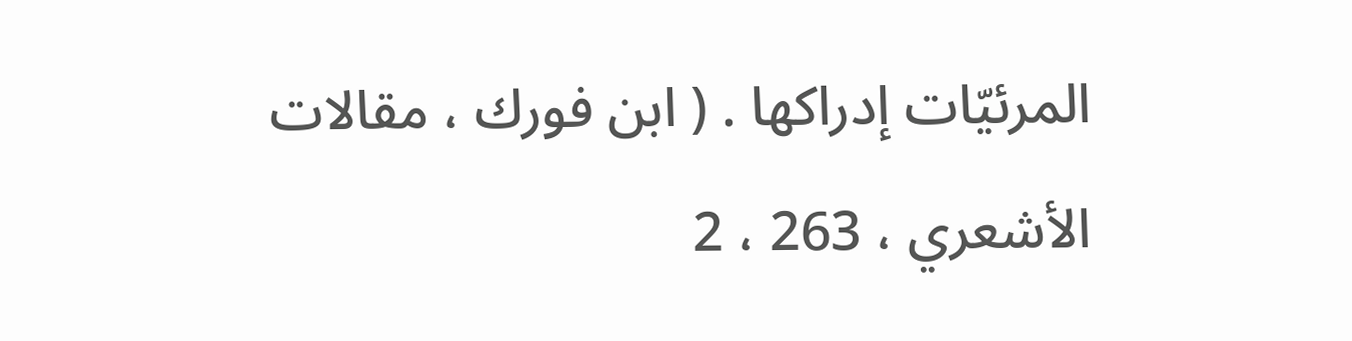المرئيّات إدراكها . ( ابن فورك ، مقالات الأشعري ، 263 ، 2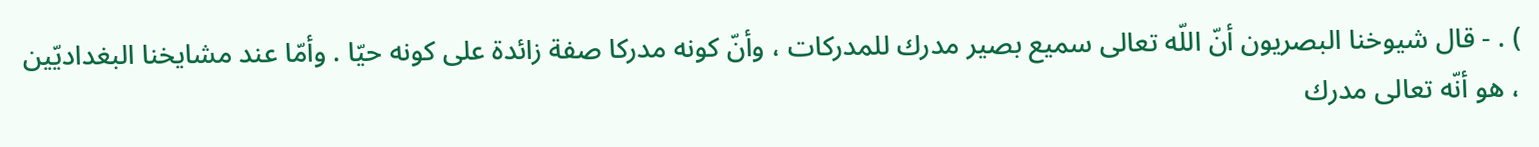) . - قال شيوخنا البصريون أنّ اللّه تعالى سميع بصير مدرك للمدركات ، وأنّ كونه مدركا صفة زائدة على كونه حيّا . وأمّا عند مشايخنا البغداديّين ، هو أنّه تعالى مدرك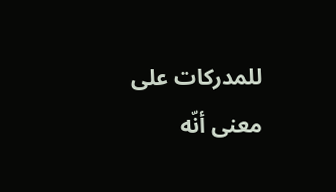للمدركات على معنى أنّه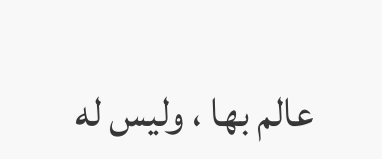عالم بها ، وليس له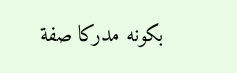بكونه مدركا صفة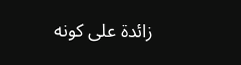زائدة على كونه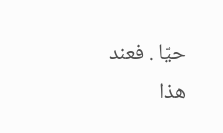حيّا . فعند هذا